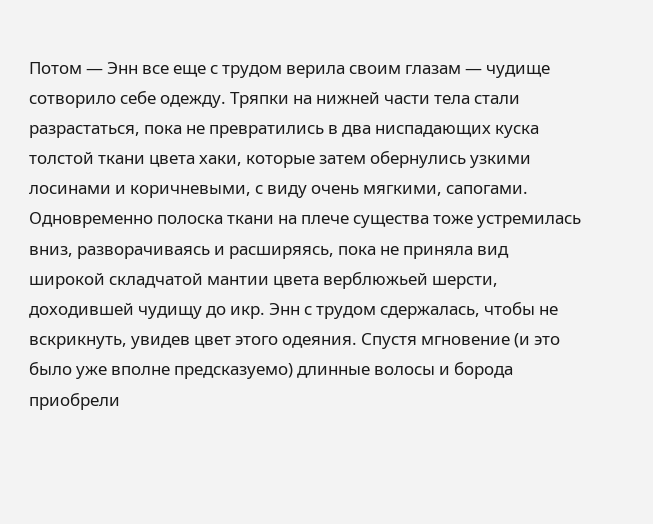Потом — Энн все еще с трудом верила своим глазам — чудище сотворило себе одежду. Тряпки на нижней части тела стали разрастаться, пока не превратились в два ниспадающих куска толстой ткани цвета хаки, которые затем обернулись узкими лосинами и коричневыми, с виду очень мягкими, сапогами. Одновременно полоска ткани на плече существа тоже устремилась вниз, разворачиваясь и расширяясь, пока не приняла вид широкой складчатой мантии цвета верблюжьей шерсти, доходившей чудищу до икр. Энн с трудом сдержалась, чтобы не вскрикнуть, увидев цвет этого одеяния. Спустя мгновение (и это было уже вполне предсказуемо) длинные волосы и борода приобрели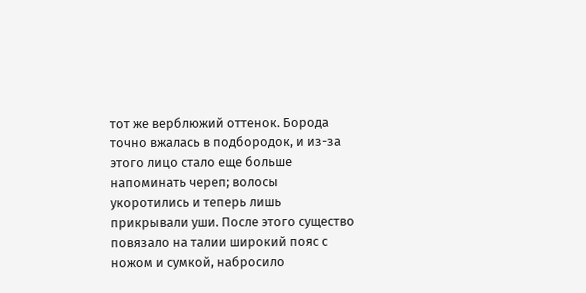тот же верблюжий оттенок. Борода точно вжалась в подбородок, и из-за этого лицо стало еще больше напоминать череп; волосы укоротились и теперь лишь прикрывали уши. После этого существо повязало на талии широкий пояс с ножом и сумкой, набросило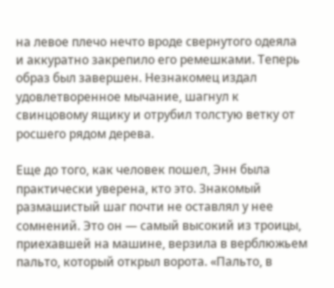на левое плечо нечто вроде свернутого одеяла и аккуратно закрепило его ремешками. Теперь образ был завершен. Незнакомец издал удовлетворенное мычание, шагнул к свинцовому ящику и отрубил толстую ветку от росшего рядом дерева.

Еще до того, как человек пошел, Энн была практически уверена, кто это. Знакомый размашистый шаг почти не оставлял у нее сомнений. Это он — самый высокий из троицы, приехавшей на машине, верзила в верблюжьем пальто, который открыл ворота. «Пальто, в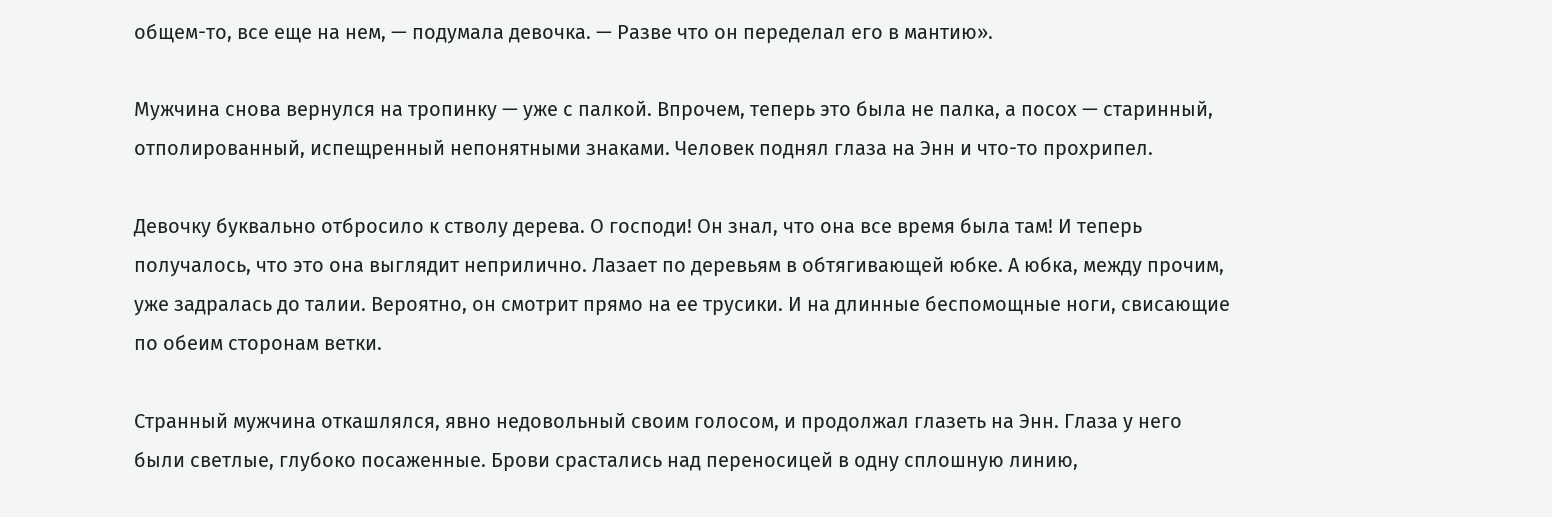общем-то, все еще на нем, — подумала девочка. — Разве что он переделал его в мантию».

Мужчина снова вернулся на тропинку — уже с палкой. Впрочем, теперь это была не палка, а посох — старинный, отполированный, испещренный непонятными знаками. Человек поднял глаза на Энн и что-то прохрипел.

Девочку буквально отбросило к стволу дерева. О господи! Он знал, что она все время была там! И теперь получалось, что это она выглядит неприлично. Лазает по деревьям в обтягивающей юбке. А юбка, между прочим, уже задралась до талии. Вероятно, он смотрит прямо на ее трусики. И на длинные беспомощные ноги, свисающие по обеим сторонам ветки.

Странный мужчина откашлялся, явно недовольный своим голосом, и продолжал глазеть на Энн. Глаза у него были светлые, глубоко посаженные. Брови срастались над переносицей в одну сплошную линию,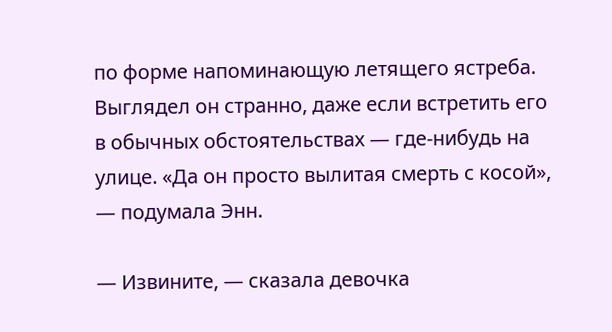по форме напоминающую летящего ястреба. Выглядел он странно, даже если встретить его в обычных обстоятельствах — где-нибудь на улице. «Да он просто вылитая смерть с косой», — подумала Энн.

— Извините, — сказала девочка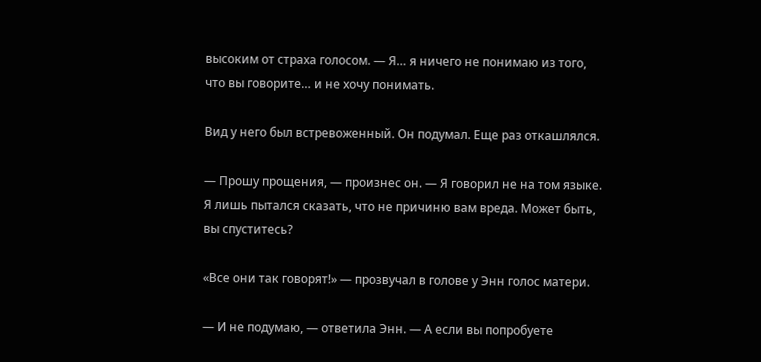высоким от страха голосом. — Я… я ничего не понимаю из того, что вы говорите… и не хочу понимать.

Вид у него был встревоженный. Он подумал. Еще раз откашлялся.

— Прошу прощения, — произнес он. — Я говорил не на том языке. Я лишь пытался сказать, что не причиню вам вреда. Может быть, вы спуститесь?

«Все они так говорят!» — прозвучал в голове у Энн голос матери.

— И не подумаю, — ответила Энн. — А если вы попробуете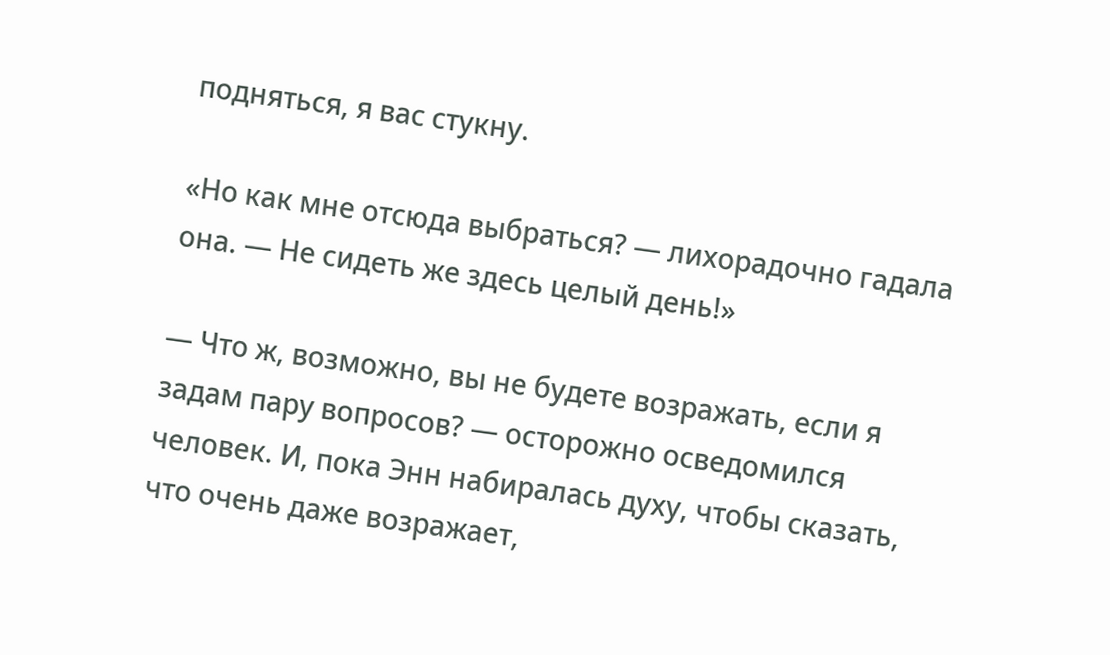подняться, я вас стукну.

«Но как мне отсюда выбраться? — лихорадочно гадала она. — Не сидеть же здесь целый день!»

— Что ж, возможно, вы не будете возражать, если я задам пару вопросов? — осторожно осведомился человек. И, пока Энн набиралась духу, чтобы сказать, что очень даже возражает,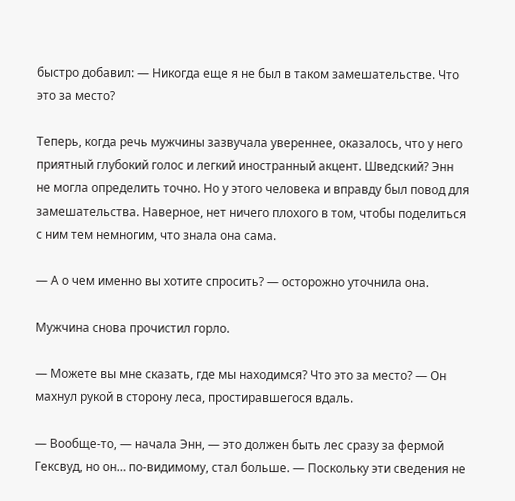быстро добавил: — Никогда еще я не был в таком замешательстве. Что это за место?

Теперь, когда речь мужчины зазвучала увереннее, оказалось, что у него приятный глубокий голос и легкий иностранный акцент. Шведский? Энн не могла определить точно. Но у этого человека и вправду был повод для замешательства. Наверное, нет ничего плохого в том, чтобы поделиться с ним тем немногим, что знала она сама.

— А о чем именно вы хотите спросить? — осторожно уточнила она.

Мужчина снова прочистил горло.

— Можете вы мне сказать, где мы находимся? Что это за место? — Он махнул рукой в сторону леса, простиравшегося вдаль.

— Вообще-то, — начала Энн, — это должен быть лес сразу за фермой Гексвуд, но он… по-видимому, стал больше. — Поскольку эти сведения не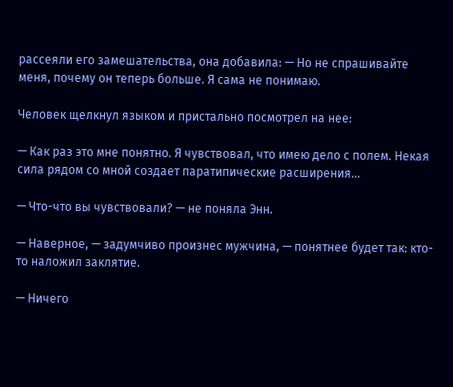рассеяли его замешательства, она добавила: — Но не спрашивайте меня, почему он теперь больше. Я сама не понимаю.

Человек щелкнул языком и пристально посмотрел на нее:

— Как раз это мне понятно. Я чувствовал, что имею дело с полем. Некая сила рядом со мной создает паратипические расширения…

— Что-что вы чувствовали? — не поняла Энн.

— Наверное, — задумчиво произнес мужчина, — понятнее будет так: кто-то наложил заклятие.

— Ничего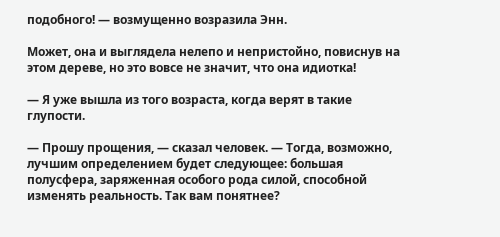подобного! — возмущенно возразила Энн.

Может, она и выглядела нелепо и непристойно, повиснув на этом дереве, но это вовсе не значит, что она идиотка!

— Я уже вышла из того возраста, когда верят в такие глупости.

— Прошу прощения, — сказал человек. — Тогда, возможно, лучшим определением будет следующее: большая полусфера, заряженная особого рода силой, способной изменять реальность. Так вам понятнее?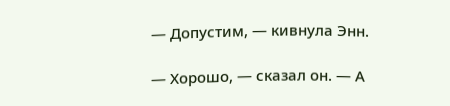— Допустим, — кивнула Энн.

— Хорошо, — сказал он. — А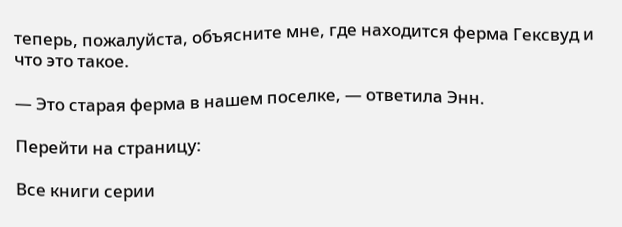теперь, пожалуйста, объясните мне, где находится ферма Гексвуд и что это такое.

— Это старая ферма в нашем поселке, — ответила Энн.

Перейти на страницу:

Все книги серии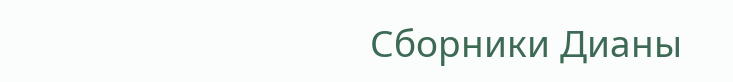Сборники Дианы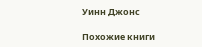Уинн Джонс

Похожие книги